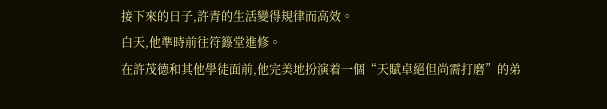接下來的日子,許青的生活變得規律而高效。
白天,他準時前往符籙堂進修。
在許茂德和其他學徒面前,他完美地扮演着一個“天賦卓絕但尚需打磨”的弟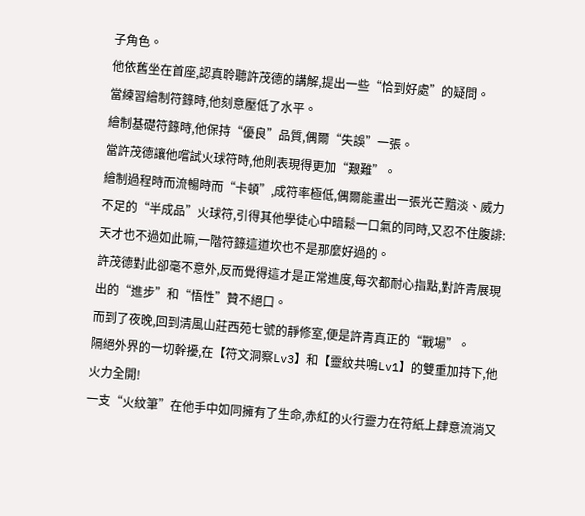子角色。
他依舊坐在首座,認真聆聽許茂德的講解,提出一些“恰到好處”的疑問。
當練習繪制符籙時,他刻意壓低了水平。
繪制基礎符籙時,他保持“優良”品質,偶爾“失誤”一張。
當許茂德讓他嚐試火球符時,他則表現得更加“艱難”。
繪制過程時而流暢時而“卡頓”,成符率極低,偶爾能畫出一張光芒黯淡、威力不足的“半成品”火球符,引得其他學徒心中暗鬆一口氣的同時,又忍不住腹誹:天才也不過如此嘛,一階符籙這道坎也不是那麼好過的。
許茂德對此卻毫不意外,反而覺得這才是正常進度,每次都耐心指點,對許青展現出的“進步”和“悟性”贊不絕口。
而到了夜晚,回到清風山莊西苑七號的靜修室,便是許青真正的“戰場”。
隔絕外界的一切幹擾,在【符文洞察Lv3】和【靈紋共鳴Lv1】的雙重加持下,他火力全開!
一支“火紋筆”在他手中如同擁有了生命,赤紅的火行靈力在符紙上肆意流淌又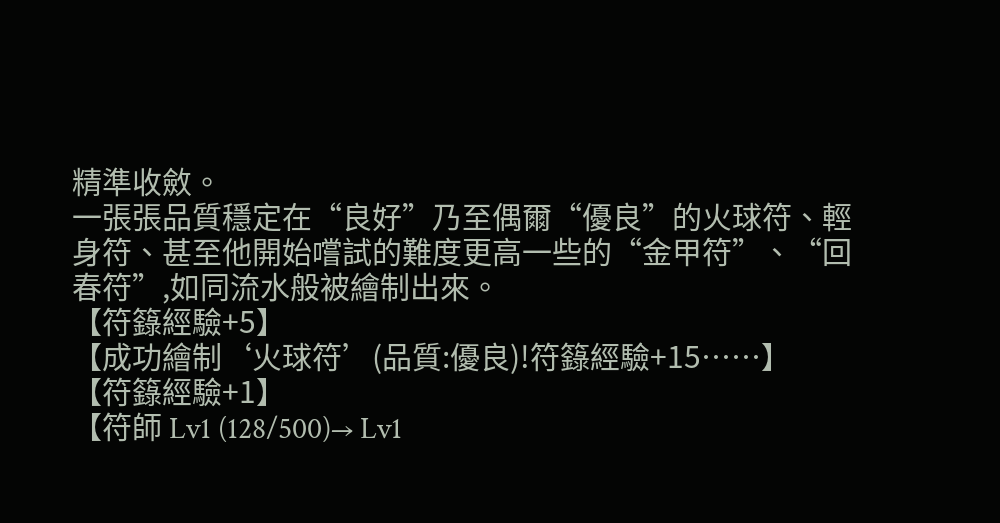精準收斂。
一張張品質穩定在“良好”乃至偶爾“優良”的火球符、輕身符、甚至他開始嚐試的難度更高一些的“金甲符”、“回春符”,如同流水般被繪制出來。
【符籙經驗+5】
【成功繪制‘火球符’(品質:優良)!符籙經驗+15……】
【符籙經驗+1】
【符師 Lv1 (128/500)→ Lv1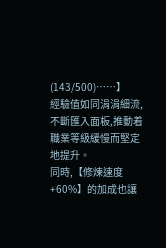(143/500)……】
經驗值如同涓涓細流,不斷匯入面板,推動着職業等級緩慢而堅定地提升。
同時,【修煉速度+60%】的加成也讓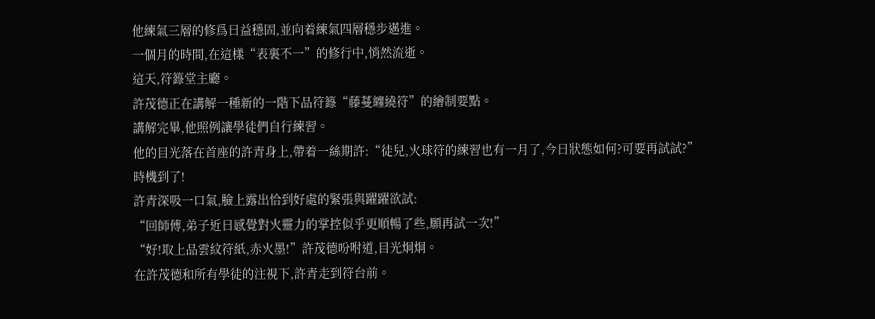他練氣三層的修爲日益穩固,並向着練氣四層穩步邁進。
一個月的時間,在這樣“表裏不一”的修行中,悄然流逝。
這天,符籙堂主廳。
許茂德正在講解一種新的一階下品符籙“藤蔓纏繞符”的繪制要點。
講解完畢,他照例讓學徒們自行練習。
他的目光落在首座的許青身上,帶着一絲期許:“徒兒,火球符的練習也有一月了,今日狀態如何?可要再試試?”
時機到了!
許青深吸一口氣,臉上露出恰到好處的緊張與躍躍欲試:
“回師傅,弟子近日感覺對火靈力的掌控似乎更順暢了些,願再試一次!”
“好!取上品雲紋符紙,赤火墨!”許茂德吩咐道,目光炯炯。
在許茂德和所有學徒的注視下,許青走到符台前。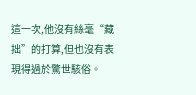這一次,他沒有絲毫“藏拙”的打算,但也沒有表現得過於驚世駭俗。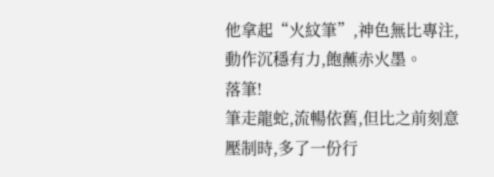他拿起“火紋筆”,神色無比專注,動作沉穩有力,飽蘸赤火墨。
落筆!
筆走龍蛇,流暢依舊,但比之前刻意壓制時,多了一份行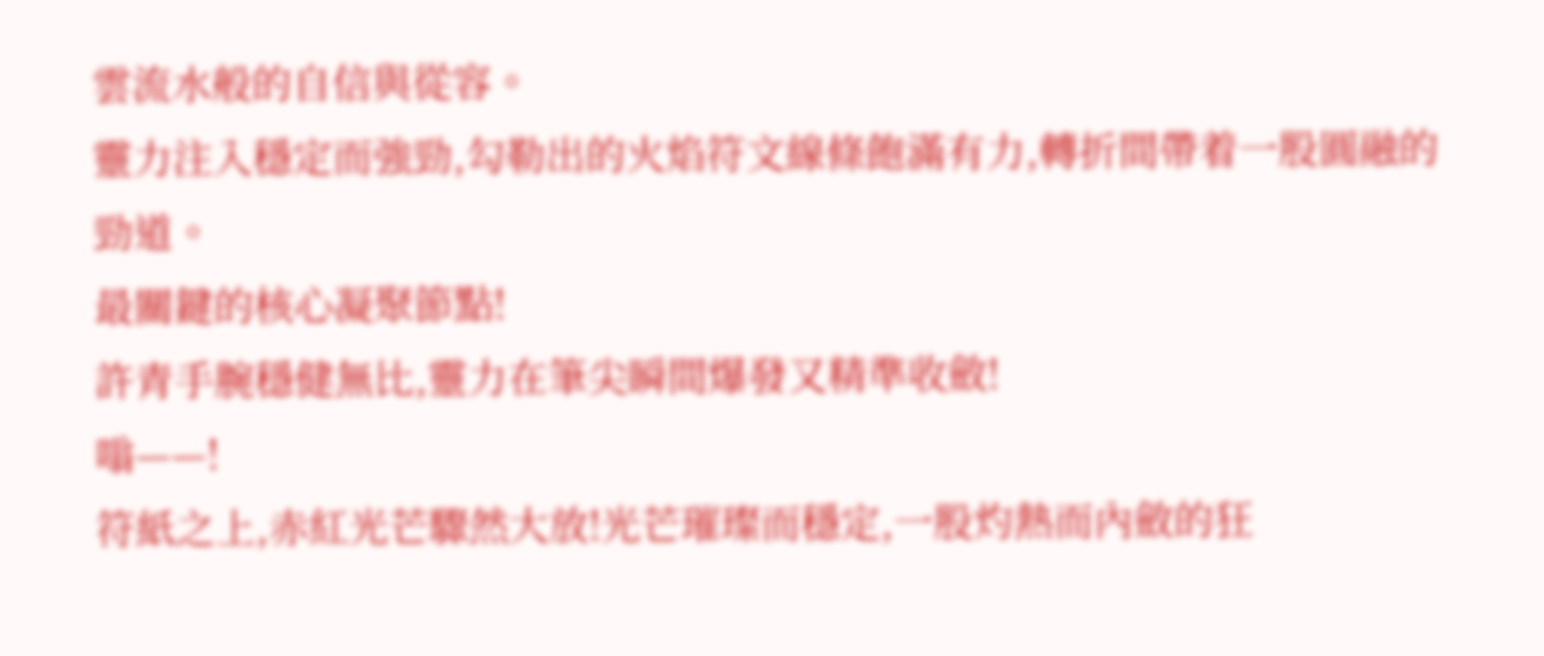雲流水般的自信與從容。
靈力注入穩定而強勁,勾勒出的火焰符文線條飽滿有力,轉折間帶着一股圓融的勁道。
最關鍵的核心凝聚節點!
許青手腕穩健無比,靈力在筆尖瞬間爆發又精準收斂!
嗡——!
符紙之上,赤紅光芒驟然大放!光芒璀璨而穩定,一股灼熱而內斂的狂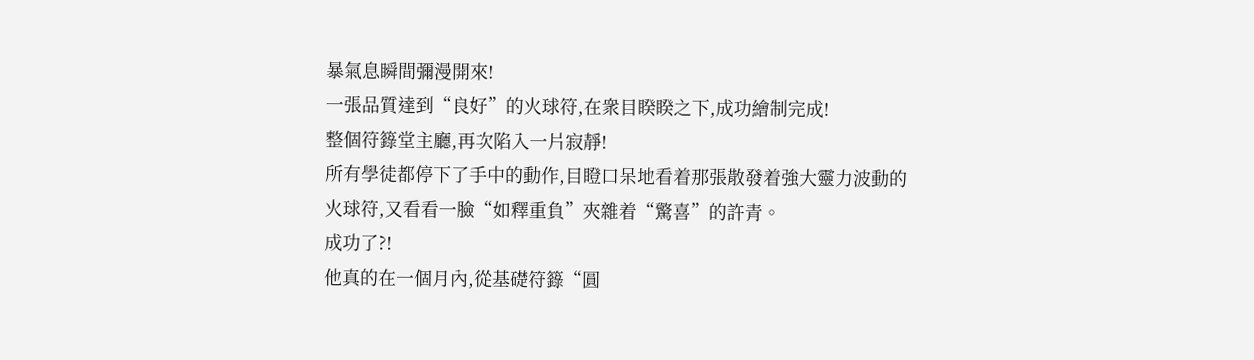暴氣息瞬間彌漫開來!
一張品質達到“良好”的火球符,在衆目睽睽之下,成功繪制完成!
整個符籙堂主廳,再次陷入一片寂靜!
所有學徒都停下了手中的動作,目瞪口呆地看着那張散發着強大靈力波動的火球符,又看看一臉“如釋重負”夾雜着“驚喜”的許青。
成功了?!
他真的在一個月內,從基礎符籙“圓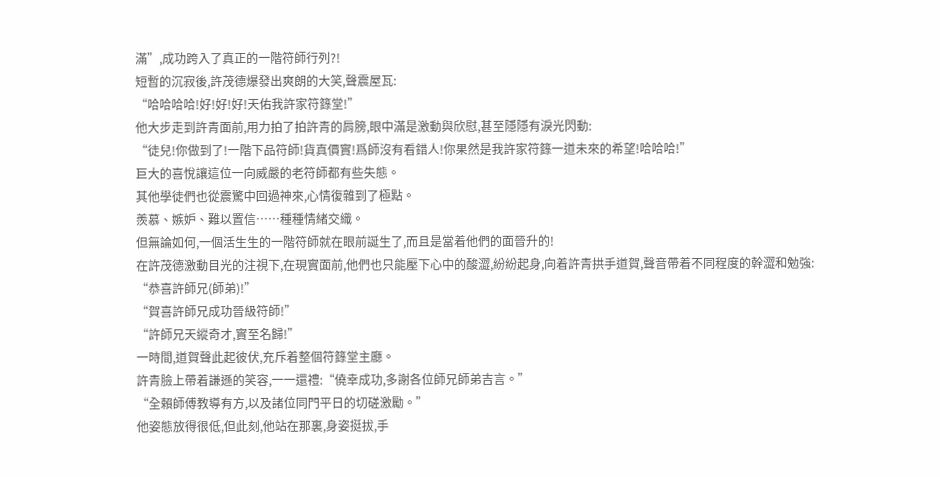滿”,成功跨入了真正的一階符師行列?!
短暫的沉寂後,許茂德爆發出爽朗的大笑,聲震屋瓦:
“哈哈哈哈!好!好!好!天佑我許家符籙堂!”
他大步走到許青面前,用力拍了拍許青的肩膀,眼中滿是激動與欣慰,甚至隱隱有淚光閃動:
“徒兒!你做到了!一階下品符師!貨真價實!爲師沒有看錯人!你果然是我許家符籙一道未來的希望!哈哈哈!”
巨大的喜悅讓這位一向威嚴的老符師都有些失態。
其他學徒們也從震驚中回過神來,心情復雜到了極點。
羨慕、嫉妒、難以置信……種種情緒交織。
但無論如何,一個活生生的一階符師就在眼前誕生了,而且是當着他們的面晉升的!
在許茂德激動目光的注視下,在現實面前,他們也只能壓下心中的酸澀,紛紛起身,向着許青拱手道賀,聲音帶着不同程度的幹澀和勉強:
“恭喜許師兄(師弟)!”
“賀喜許師兄成功晉級符師!”
“許師兄天縱奇才,實至名歸!”
一時間,道賀聲此起彼伏,充斥着整個符籙堂主廳。
許青臉上帶着謙遜的笑容,一一還禮:“僥幸成功,多謝各位師兄師弟吉言。”
“全賴師傅教導有方,以及諸位同門平日的切磋激勵。”
他姿態放得很低,但此刻,他站在那裏,身姿挺拔,手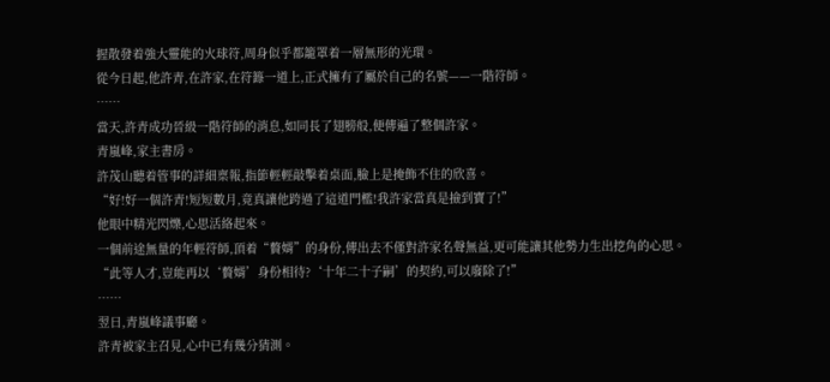握散發着強大靈能的火球符,周身似乎都籠罩着一層無形的光環。
從今日起,他許青,在許家,在符籙一道上,正式擁有了屬於自己的名號——一階符師。
……
當天,許青成功晉級一階符師的消息,如同長了翅膀般,便傳遍了整個許家。
青嵐峰,家主書房。
許茂山聽着管事的詳細稟報,指節輕輕敲擊着桌面,臉上是掩飾不住的欣喜。
“好!好一個許青!短短數月,竟真讓他跨過了這道門檻!我許家當真是撿到寶了!”
他眼中精光閃爍,心思活絡起來。
一個前途無量的年輕符師,頂着“贅婿”的身份,傳出去不僅對許家名聲無益,更可能讓其他勢力生出挖角的心思。
“此等人才,豈能再以‘贅婿’身份相待?‘十年二十子嗣’的契約,可以廢除了!”
……
翌日,青嵐峰議事廳。
許青被家主召見,心中已有幾分猜測。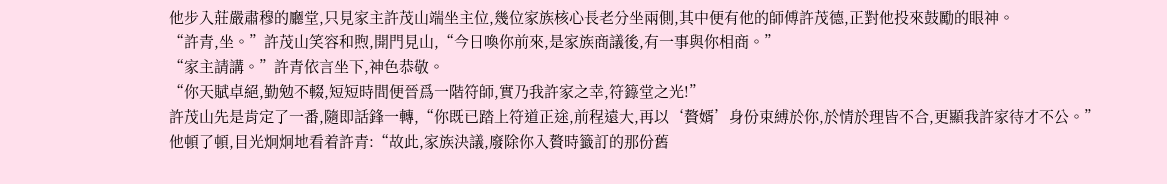他步入莊嚴肅穆的廳堂,只見家主許茂山端坐主位,幾位家族核心長老分坐兩側,其中便有他的師傅許茂德,正對他投來鼓勵的眼神。
“許青,坐。”許茂山笑容和煦,開門見山,“今日喚你前來,是家族商議後,有一事與你相商。”
“家主請講。”許青依言坐下,神色恭敬。
“你天賦卓絕,勤勉不輟,短短時間便晉爲一階符師,實乃我許家之幸,符籙堂之光!”
許茂山先是肯定了一番,隨即話鋒一轉,“你既已踏上符道正途,前程遠大,再以‘贅婿’身份束縛於你,於情於理皆不合,更顯我許家待才不公。”
他頓了頓,目光炯炯地看着許青:“故此,家族決議,廢除你入贅時籤訂的那份舊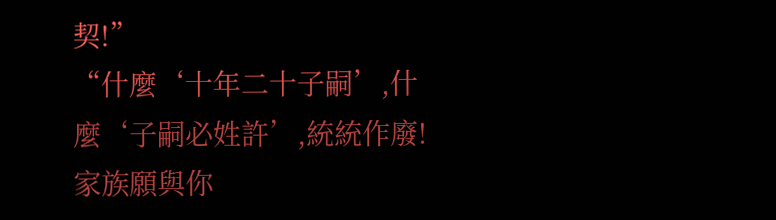契!”
“什麼‘十年二十子嗣’,什麼‘子嗣必姓許’,統統作廢!家族願與你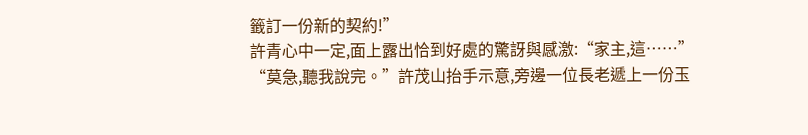籤訂一份新的契約!”
許青心中一定,面上露出恰到好處的驚訝與感激:“家主,這……”
“莫急,聽我說完。”許茂山抬手示意,旁邊一位長老遞上一份玉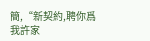簡,“新契約,聘你爲我許家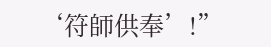‘符師供奉’!”